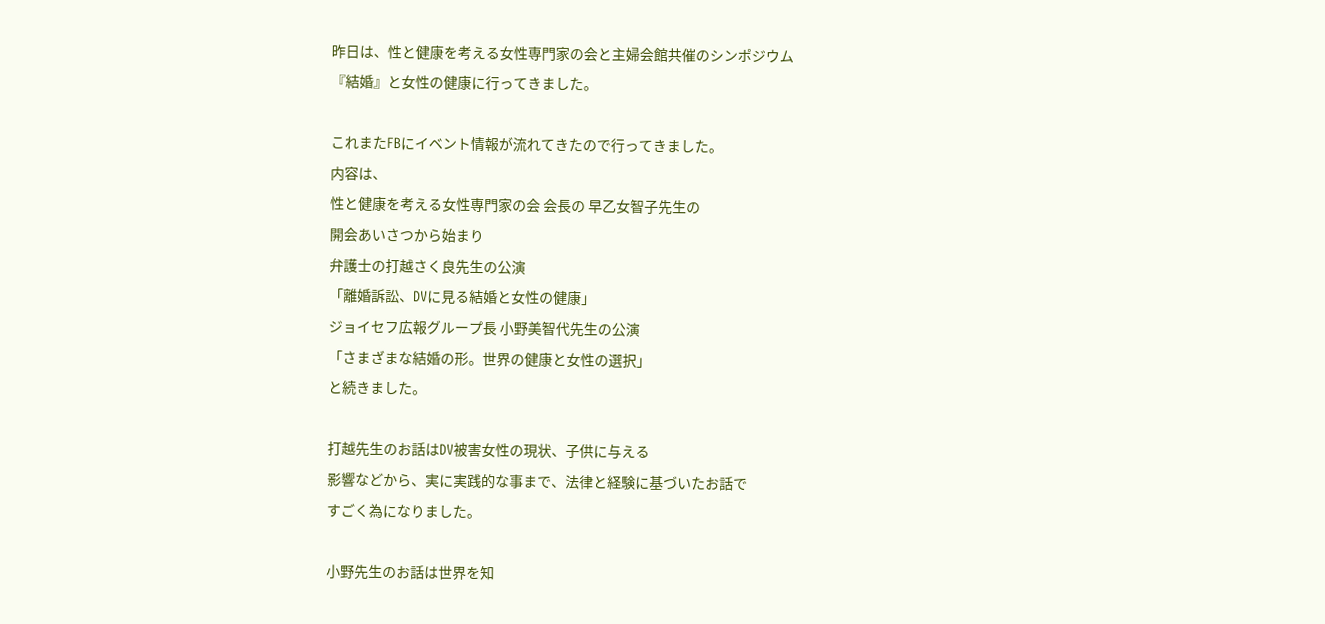昨日は、性と健康を考える女性専門家の会と主婦会館共催のシンポジウム
『結婚』と女性の健康に行ってきました。

これまたFBにイベント情報が流れてきたので行ってきました。
内容は、
性と健康を考える女性専門家の会 会長の 早乙女智子先生の
開会あいさつから始まり
弁護士の打越さく良先生の公演
「離婚訴訟、DVに見る結婚と女性の健康」
ジョイセフ広報グループ長 小野美智代先生の公演
「さまざまな結婚の形。世界の健康と女性の選択」
と続きました。

打越先生のお話はDV被害女性の現状、子供に与える
影響などから、実に実践的な事まで、法律と経験に基づいたお話で
すごく為になりました。

小野先生のお話は世界を知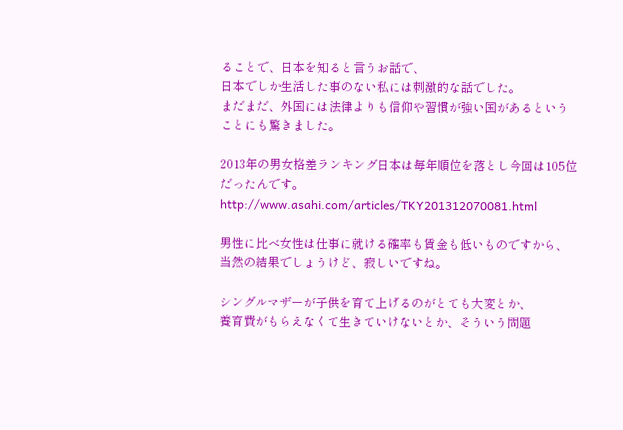ることで、日本を知ると言うお話で、
日本でしか生活した事のない私には刺激的な話でした。
まだまだ、外国には法律よりも信仰や習慣が強い国があるという
ことにも驚きました。

2013年の男女格差ランキング日本は毎年順位を落とし今回は105位
だったんです。
http://www.asahi.com/articles/TKY201312070081.html

男性に比べ女性は仕事に就ける確率も賃金も低いものですから、
当然の結果でしょうけど、寂しいですね。

シングルマザーが子供を育て上げるのがとても大変とか、
養育費がもらえなくて生きていけないとか、そういう問題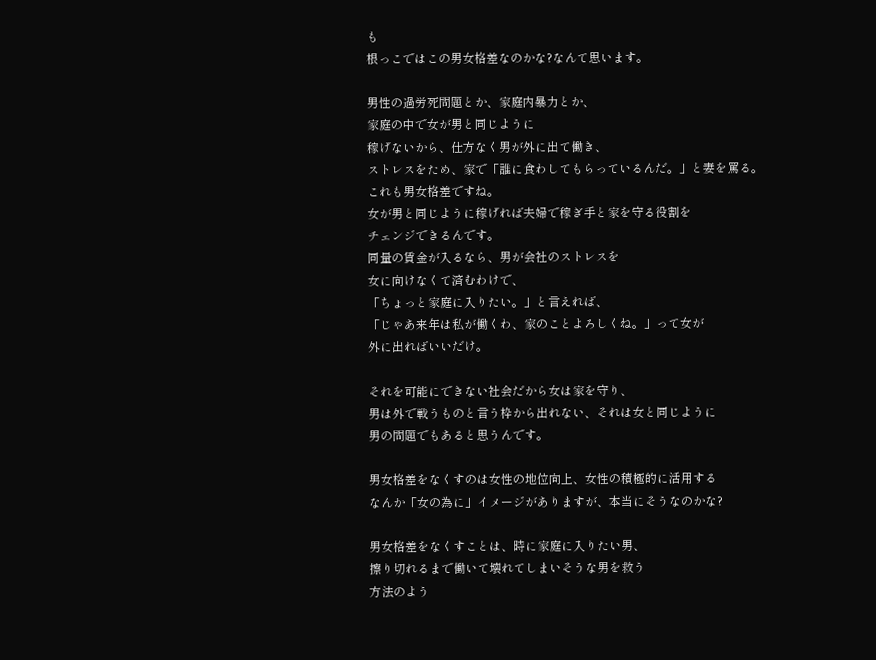も
根っこではこの男女格差なのかな?なんて思います。

男性の過労死問題とか、家庭内暴力とか、
家庭の中で女が男と同じように
稼げないから、仕方なく男が外に出て働き、
ストレスをため、家で「誰に食わしてもらっているんだ。」と妻を罵る。
これも男女格差ですね。
女が男と同じように稼げれば夫婦で稼ぎ手と家を守る役割を
チェンジできるんです。
同量の賃金が入るなら、男が会社のストレスを
女に向けなくて済むわけで、
「ちょっと家庭に入りたい。」と言えれば、
「じゃあ来年は私が働くわ、家のことよろしくね。」って女が
外に出ればいいだけ。

それを可能にできない社会だから女は家を守り、
男は外で戦うものと言う枠から出れない、それは女と同じように
男の問題でもあると思うんです。

男女格差をなくすのは女性の地位向上、女性の積極的に活用する
なんか「女の為に」イメージがありますが、本当にそうなのかな?

男女格差をなくすことは、時に家庭に入りたい男、
擦り切れるまで働いて壊れてしまいそうな男を救う
方法のよう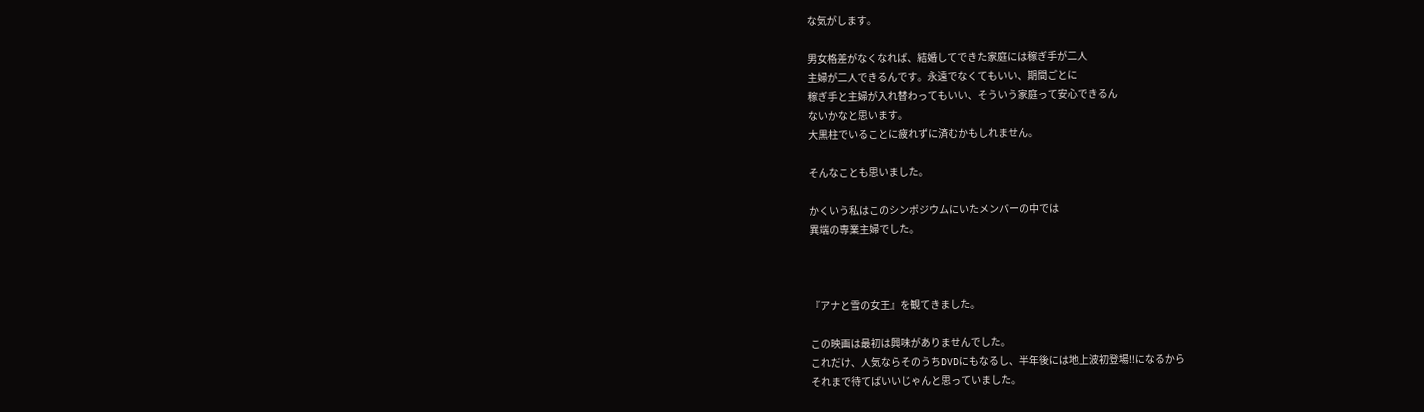な気がします。

男女格差がなくなれば、結婚してできた家庭には稼ぎ手が二人
主婦が二人できるんです。永遠でなくてもいい、期間ごとに
稼ぎ手と主婦が入れ替わってもいい、そういう家庭って安心できるん
ないかなと思います。
大黒柱でいることに疲れずに済むかもしれません。

そんなことも思いました。

かくいう私はこのシンポジウムにいたメンバーの中では
異端の専業主婦でした。



『アナと雪の女王』を観てきました。

この映画は最初は興味がありませんでした。
これだけ、人気ならそのうちDVDにもなるし、半年後には地上波初登場!!になるから
それまで待てばいいじゃんと思っていました。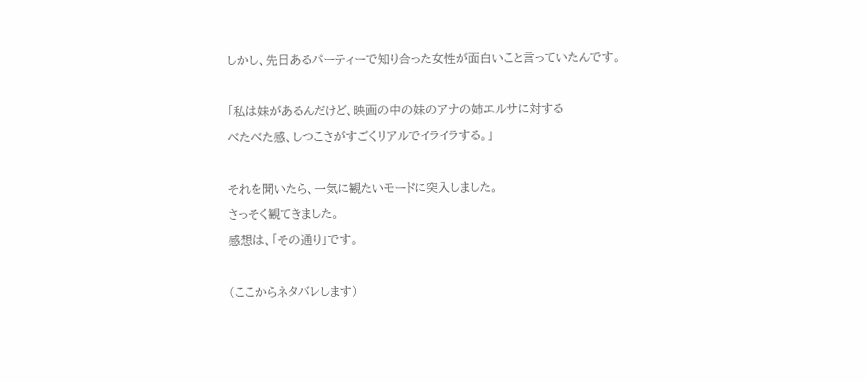しかし、先日あるパーティーで知り合った女性が面白いこと言っていたんです。

「私は妹があるんだけど、映画の中の妹のアナの姉エルサに対する
べたべた感、しつこさがすごくリアルでイライラする。」

それを聞いたら、一気に観たいモードに突入しました。
さっそく観てきました。
感想は、「その通り」です。

(ここからネタバレします)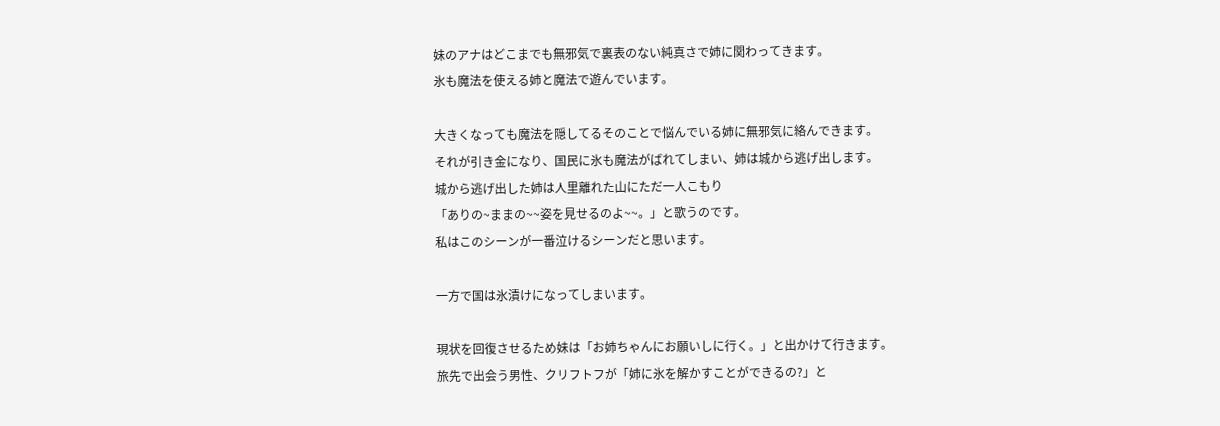妹のアナはどこまでも無邪気で裏表のない純真さで姉に関わってきます。
氷も魔法を使える姉と魔法で遊んでいます。

大きくなっても魔法を隠してるそのことで悩んでいる姉に無邪気に絡んできます。
それが引き金になり、国民に氷も魔法がばれてしまい、姉は城から逃げ出します。
城から逃げ出した姉は人里離れた山にただ一人こもり
「ありの~ままの~~姿を見せるのよ~~。」と歌うのです。
私はこのシーンが一番泣けるシーンだと思います。

一方で国は氷漬けになってしまいます。

現状を回復させるため妹は「お姉ちゃんにお願いしに行く。」と出かけて行きます。
旅先で出会う男性、クリフトフが「姉に氷を解かすことができるの?」と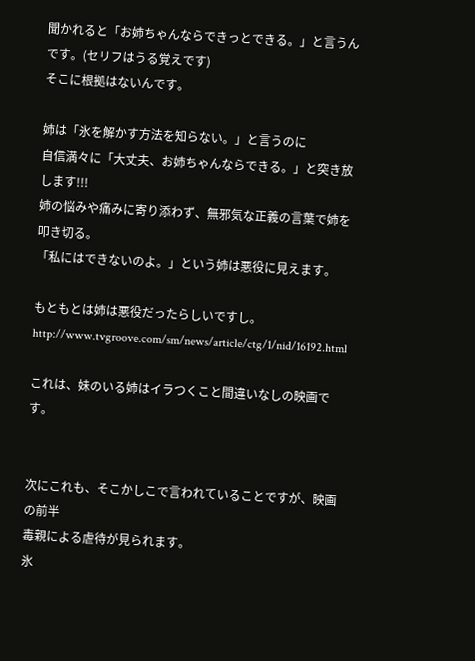聞かれると「お姉ちゃんならできっとできる。」と言うんです。(セリフはうる覚えです)
そこに根拠はないんです。

姉は「氷を解かす方法を知らない。」と言うのに
自信満々に「大丈夫、お姉ちゃんならできる。」と突き放します!!!
姉の悩みや痛みに寄り添わず、無邪気な正義の言葉で姉を叩き切る。
「私にはできないのよ。」という姉は悪役に見えます。

もともとは姉は悪役だったらしいですし。
http://www.tvgroove.com/sm/news/article/ctg/1/nid/16192.html

これは、妹のいる姉はイラつくこと間違いなしの映画です。


次にこれも、そこかしこで言われていることですが、映画の前半
毒親による虐待が見られます。
氷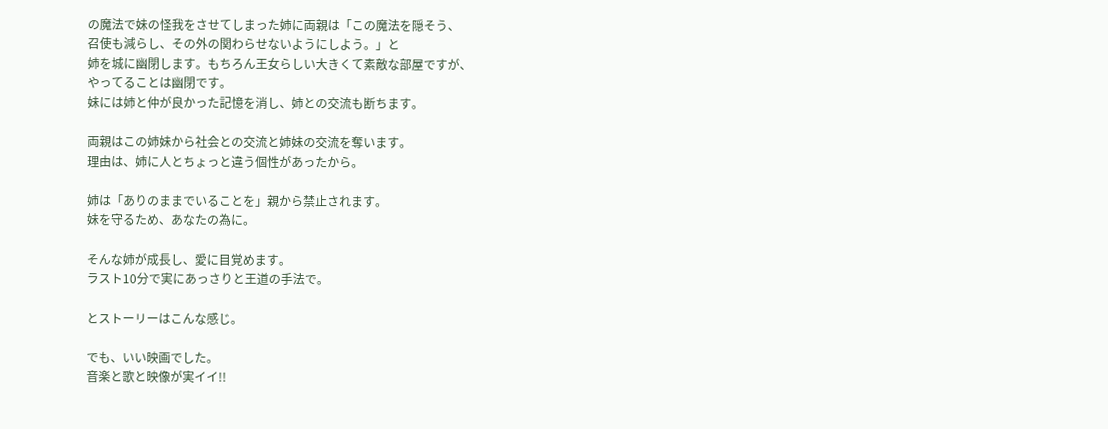の魔法で妹の怪我をさせてしまった姉に両親は「この魔法を隠そう、
召使も減らし、その外の関わらせないようにしよう。」と
姉を城に幽閉します。もちろん王女らしい大きくて素敵な部屋ですが、
やってることは幽閉です。
妹には姉と仲が良かった記憶を消し、姉との交流も断ちます。

両親はこの姉妹から社会との交流と姉妹の交流を奪います。
理由は、姉に人とちょっと違う個性があったから。

姉は「ありのままでいることを」親から禁止されます。
妹を守るため、あなたの為に。

そんな姉が成長し、愛に目覚めます。
ラスト10分で実にあっさりと王道の手法で。

とストーリーはこんな感じ。

でも、いい映画でした。
音楽と歌と映像が実イイ!!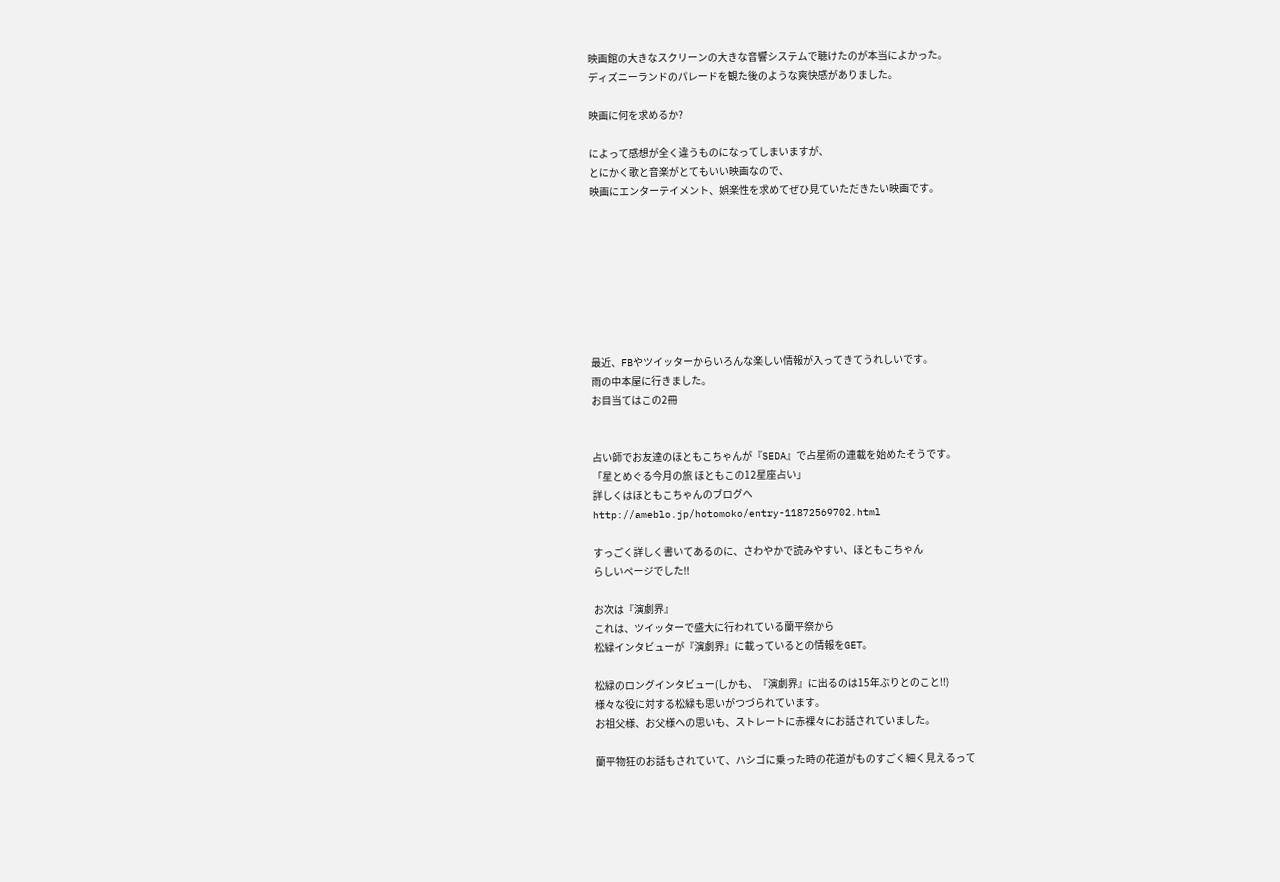映画館の大きなスクリーンの大きな音響システムで聴けたのが本当によかった。
ディズニーランドのパレードを観た後のような爽快感がありました。

映画に何を求めるか?

によって感想が全く違うものになってしまいますが、
とにかく歌と音楽がとてもいい映画なので、
映画にエンターテイメント、娯楽性を求めてぜひ見ていただきたい映画です。








最近、FBやツイッターからいろんな楽しい情報が入ってきてうれしいです。
雨の中本屋に行きました。
お目当てはこの2冊


占い師でお友達のほともこちゃんが『SEDA』で占星術の連載を始めたそうです。
「星とめぐる今月の旅 ほともこの12星座占い」
詳しくはほともこちゃんのブログへ
http://ameblo.jp/hotomoko/entry-11872569702.html

すっごく詳しく書いてあるのに、さわやかで読みやすい、ほともこちゃん
らしいページでした!!

お次は『演劇界』
これは、ツイッターで盛大に行われている蘭平祭から
松緑インタビューが『演劇界』に載っているとの情報をGET。

松緑のロングインタビュー(しかも、『演劇界』に出るのは15年ぶりとのこと!!)
様々な役に対する松緑も思いがつづられています。
お祖父様、お父様への思いも、ストレートに赤裸々にお話されていました。

蘭平物狂のお話もされていて、ハシゴに乗った時の花道がものすごく細く見えるって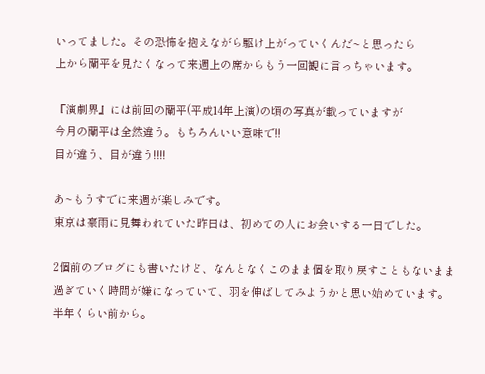いってました。その恐怖を抱えながら駆け上がっていくんだ~と思ったら
上から蘭平を見たくなって来週上の席からもう一回観に言っちゃいます。

『演劇界』には前回の蘭平(平成14年上演)の頃の写真が載っていますが
今月の蘭平は全然違う。もちろんいい意味で!!
目が違う、目が違う!!!!

あ~もうすでに来週が楽しみです。
東京は豪雨に見舞われていた昨日は、初めての人にお会いする一日でした。

2個前のブログにも書いたけど、なんとなくこのまま個を取り戻すこともないまま
過ぎていく時間が嫌になっていて、羽を伸ばしてみようかと思い始めています。
半年くらい前から。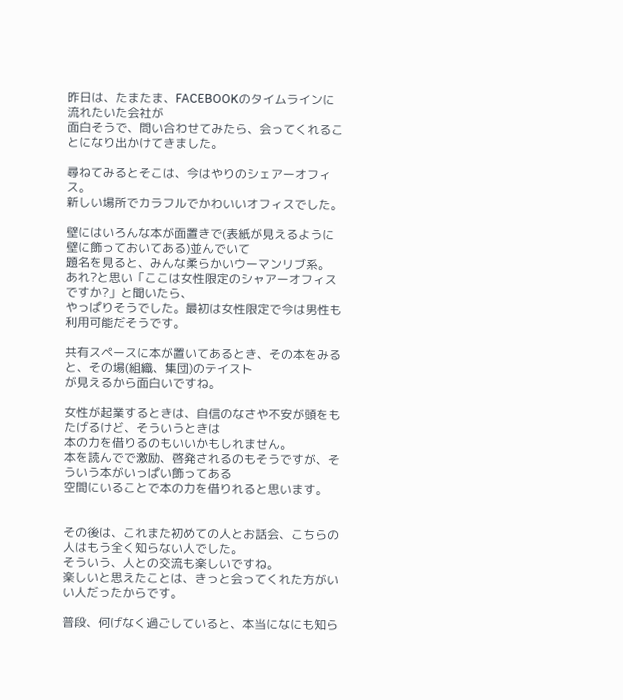昨日は、たまたま、FACEBOOKのタイムラインに流れたいた会社が
面白そうで、問い合わせてみたら、会ってくれることになり出かけてきました。

尋ねてみるとそこは、今はやりのシェアーオフィス。
新しい場所でカラフルでかわいいオフィスでした。

壁にはいろんな本が面置きで(表紙が見えるように壁に飾っておいてある)並んでいて
題名を見ると、みんな柔らかいウーマンリブ系。
あれ?と思い「ここは女性限定のシャアーオフィスですか?」と聞いたら、
やっぱりそうでした。最初は女性限定で今は男性も利用可能だそうです。

共有スペースに本が置いてあるとき、その本をみると、その場(組織、集団)のテイスト
が見えるから面白いですね。

女性が起業するときは、自信のなさや不安が頭をもたげるけど、そういうときは
本の力を借りるのもいいかもしれません。
本を読んでで激励、啓発されるのもそうですが、そういう本がいっぱい飾ってある
空間にいることで本の力を借りれると思います。


その後は、これまた初めての人とお話会、こちらの人はもう全く知らない人でした。
そういう、人との交流も楽しいですね。
楽しいと思えたことは、きっと会ってくれた方がいい人だったからです。

普段、何げなく過ごしていると、本当になにも知ら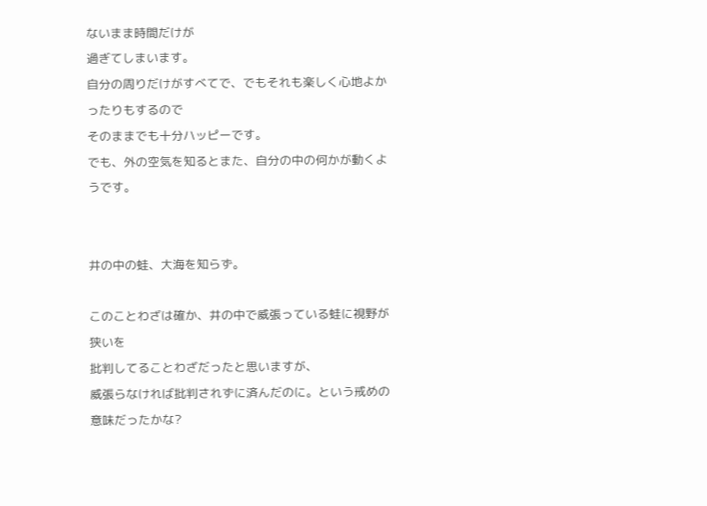ないまま時間だけが
過ぎてしまいます。
自分の周りだけがすべてで、でもそれも楽しく心地よかったりもするので
そのままでも十分ハッピーです。
でも、外の空気を知るとまた、自分の中の何かが動くようです。


井の中の蛙、大海を知らず。

このことわざは確か、井の中で威張っている蛙に視野が狭いを
批判してることわざだったと思いますが、
威張らなければ批判されずに済んだのに。という戒めの
意味だったかな?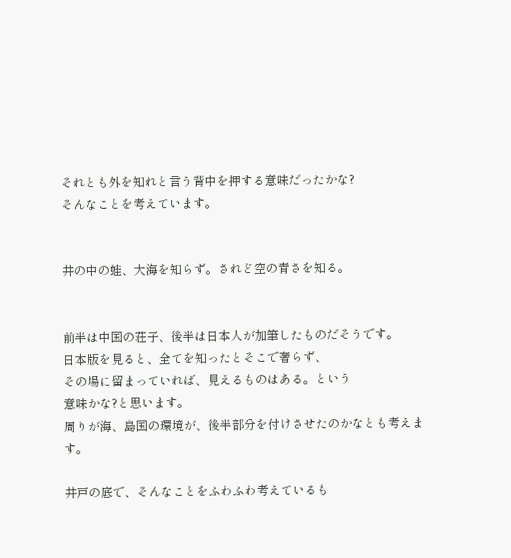それとも外を知れと言う背中を押する意味だったかな?
そんなことを考えています。


井の中の蛙、大海を知らず。されど空の青さを知る。


前半は中国の荘子、後半は日本人が加筆したものだそうです。
日本版を見ると、全てを知ったとそこで奢らず、
その場に留まっていれば、見えるものはある。という
意味かな?と思います。
周りが海、島国の環境が、後半部分を付けさせたのかなとも考えます。

井戸の底で、そんなことをふわふわ考えているも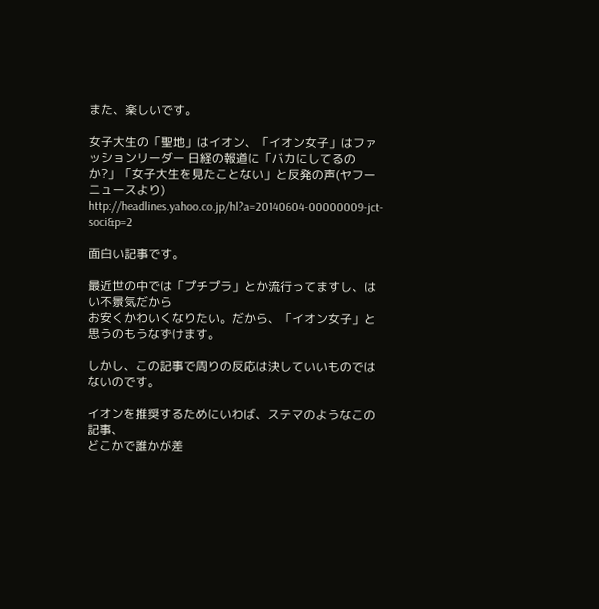また、楽しいです。

女子大生の「聖地」はイオン、「イオン女子」はファッションリーダー 日経の報道に「バカにしてるのか?」「女子大生を見たことない」と反発の声(ヤフーニュースより)
http://headlines.yahoo.co.jp/hl?a=20140604-00000009-jct-soci&p=2

面白い記事です。

最近世の中では「プチプラ」とか流行ってますし、はい不景気だから
お安くかわいくなりたい。だから、「イオン女子」と思うのもうなずけます。

しかし、この記事で周りの反応は決していいものではないのです。

イオンを推奨するためにいわば、ステマのようなこの記事、
どこかで誰かが差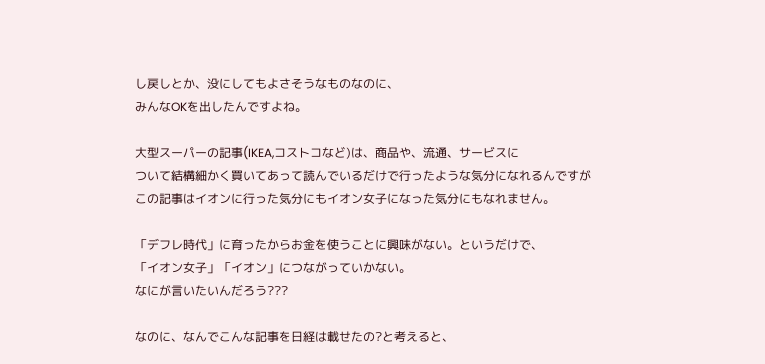し戻しとか、没にしてもよさそうなものなのに、
みんなOKを出したんですよね。

大型スーパーの記事(IKEA,コストコなど)は、商品や、流通、サービスに
ついて結構細かく買いてあって読んでいるだけで行ったような気分になれるんですが
この記事はイオンに行った気分にもイオン女子になった気分にもなれません。

「デフレ時代」に育ったからお金を使うことに興味がない。というだけで、
「イオン女子」「イオン」につながっていかない。
なにが言いたいんだろう???

なのに、なんでこんな記事を日経は載せたの?と考えると、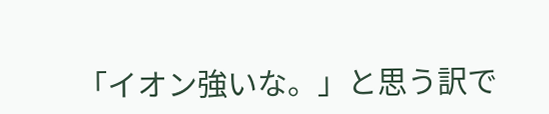「イオン強いな。」と思う訳で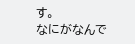す。
なにがなんで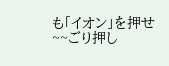も「イオン」を押せ~~ごり押し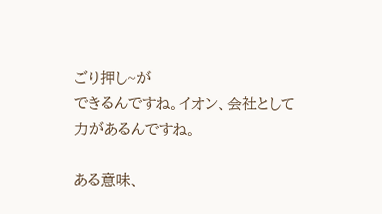ごり押し~が
できるんですね。イオン、会社として力があるんですね。

ある意味、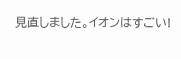見直しました。イオンはすごい!